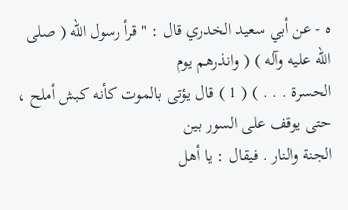ه - عن أبي سعيد الخدري قال : " قرأ رسول الله ( صلى الله عليه وآله ) ( وانذرهم يوم
الحسرة . . . ) ( 1 ) قال يؤتى بالموت كأنه كبش أملح ، حتى يوقف على السور بين
الجنة والنار . فيقال : يا أهل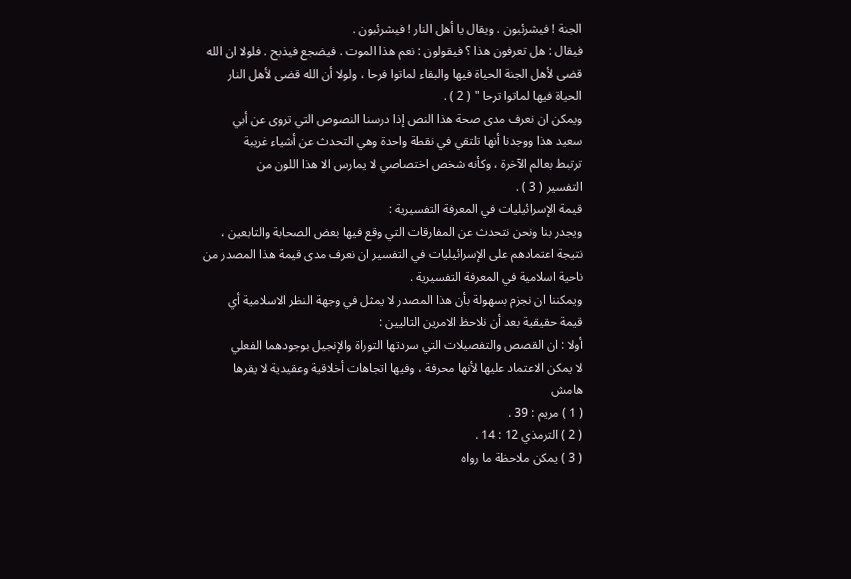الجنة ! فيشرئبون . ويقال يا أهل النار ! فيشرئبون .
فيقال : هل تعرفون هذا ؟ فيقولون : نعم هذا الموت . فيضجع فيذبح . فلولا ان الله
قضى لأهل الجنة الحياة فيها والبقاء لماتوا فرحا ، ولولا أن الله قضى لأهل النار
الحياة فيها لماتوا ترحا " ( 2 ) .
ويمكن ان نعرف مدى صحة هذا النص إذا درسنا النصوص التي تروى عن أبي
سعيد هذا ووجدنا أنها تلتقي في نقطة واحدة وهي التحدث عن أشياء غريبة
ترتبط بعالم الآخرة ، وكأنه شخص اختصاصي لا يمارس الا هذا اللون من
التفسير ( 3 ) .
قيمة الإسرائيليات في المعرفة التفسيرية :
ويجدر بنا ونحن نتحدث عن المفارقات التي وقع فيها بعض الصحابة والتابعين ،
نتيجة اعتمادهم على الإسرائيليات في التفسير ان نعرف مدى قيمة هذا المصدر من
ناحية اسلامية في المعرفة التفسيرية .
ويمكننا ان نجزم بسهولة بأن هذا المصدر لا يمثل في وجهة النظر الاسلامية أي
قيمة حقيقية بعد أن نلاحظ الامرين التاليين :
أولا : ان القصص والتفصيلات التي سردتها التوراة والإنجيل بوجودهما الفعلي
لا يمكن الاعتماد عليها لأنها محرفة ، وفيها اتجاهات أخلاقية وعقيدية لا يقرها
هامش
( 1 ) مريم : 39 .
( 2 ) الترمذي 12 : 14 .
( 3 ) يمكن ملاحظة ما رواه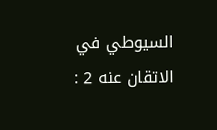السيوطي في الاتقان عنه 2 :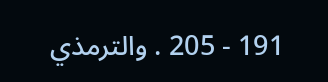191 - 205 . والترمذي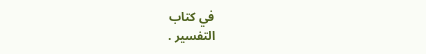في كتاب
التفسير .